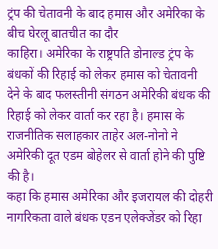ट्रंप की चेतावनी के बाद हमास और अमेरिका के बीच घेरलू बातचीत का दौर
काहिरा। अमेरिका के राष्ट्रपति डोनाल्ड ट्रंप के बंधकों की रिहाई को लेकर हमास को चेतावनी देने के बाद फलस्तीनी संगठन अमेरिकी बंधक की रिहाई को लेकर वार्ता कर रहा है। हमास के राजनीतिक सलाहकार ताहेर अल-नोनो ने अमेरिकी दूत एडम बोहेलर से वार्ता होने की पुष्टि की है।
कहा कि हमास अमेरिका और इजरायल की दोहरी नागरिकता वाले बंधक एडन एलेक्जेंडर को रिहा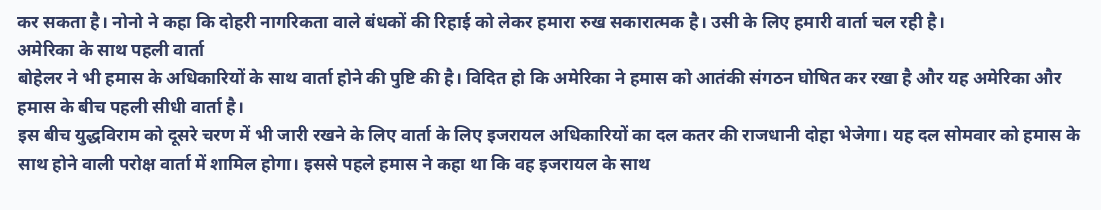कर सकता है। नोनो ने कहा कि दोहरी नागरिकता वाले बंधकों की रिहाई को लेकर हमारा रुख सकारात्मक है। उसी के लिए हमारी वार्ता चल रही है।
अमेरिका के साथ पहली वार्ता
बोहेलर ने भी हमास के अधिकारियों के साथ वार्ता होने की पुष्टि की है। विदित हो कि अमेरिका ने हमास को आतंकी संगठन घोषित कर रखा है और यह अमेरिका और हमास के बीच पहली सीधी वार्ता है।
इस बीच युद्धविराम को दूसरे चरण में भी जारी रखने के लिए वार्ता के लिए इजरायल अधिकारियों का दल कतर की राजधानी दोहा भेजेगा। यह दल सोमवार को हमास के साथ होने वाली परोक्ष वार्ता में शामिल होगा। इससे पहले हमास ने कहा था कि वह इजरायल के साथ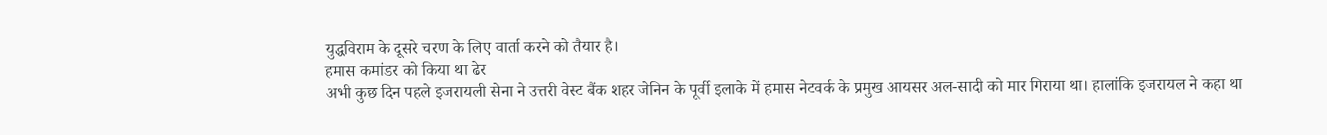युद्धविराम के दूसरे चरण के लिए वार्ता करने को तैयार है।
हमास कमांडर को किया था ढेर
अभी कुछ दिन पहले इजरायली सेना ने उत्तरी वेस्ट बैंक शहर जेनिन के पूर्वी इलाके में हमास नेटवर्क के प्रमुख आयसर अल-सादी को मार गिराया था। हालांकि इजरायल ने कहा था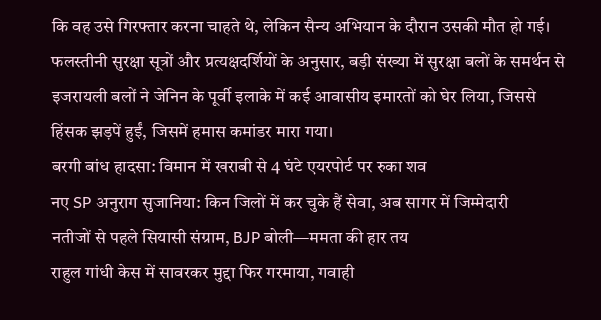कि वह उसे गिरफ्तार करना चाहते थे, लेकिन सैन्य अभियान के दौरान उसकी मौत हो गई।
फलस्तीनी सुरक्षा सूत्रों और प्रत्यक्षदर्शियों के अनुसार, बड़ी संख्या में सुरक्षा बलों के समर्थन से इजरायली बलों ने जेनिन के पूर्वी इलाके में कई आवासीय इमारतों को घेर लिया, जिससे हिंसक झड़पें हुईं, जिसमें हमास कमांडर मारा गया।
बरगी बांध हादसा: विमान में खराबी से 4 घंटे एयरपोर्ट पर रुका शव
नए SP अनुराग सुजानिया: किन जिलों में कर चुके हैं सेवा, अब सागर में जिम्मेदारी
नतीजों से पहले सियासी संग्राम, BJP बोली—ममता की हार तय
राहुल गांधी केस में सावरकर मुद्दा फिर गरमाया, गवाही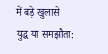में बड़े खुलासे
युद्ध या समझौता: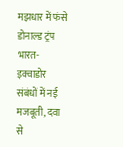मझधार में फंसे डोनाल्ड ट्रंप
भारत-इक्वाडोर संबंधों में नई मजबूती, दवा से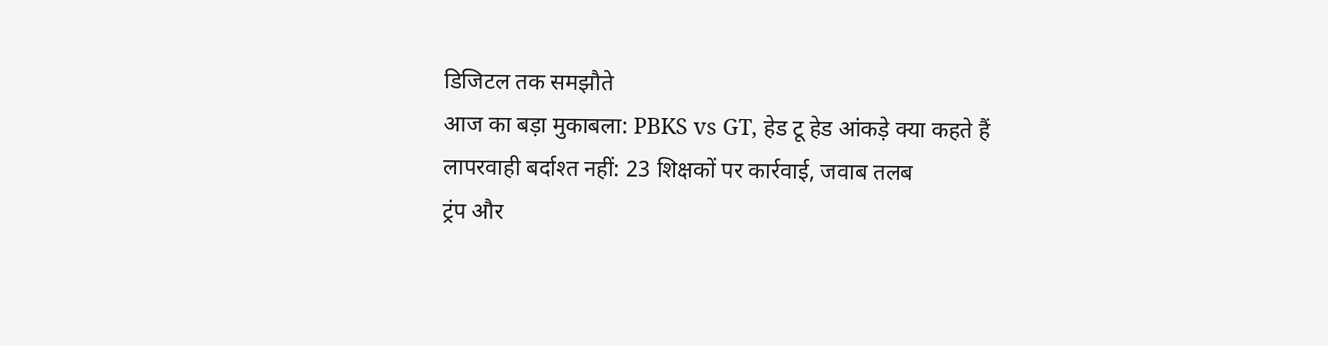डिजिटल तक समझौते
आज का बड़ा मुकाबला: PBKS vs GT, हेड टू हेड आंकड़े क्या कहते हैं
लापरवाही बर्दाश्त नहीं: 23 शिक्षकों पर कार्रवाई, जवाब तलब
ट्रंप और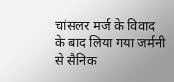चांसलर मर्ज के विवाद के बाद लिया गया जर्मनी से सैनिक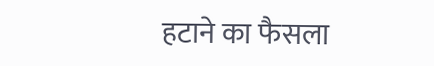हटाने का फैसला